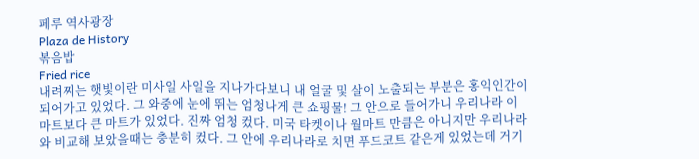페루 역사광장
Plaza de History
볶음밥
Fried rice
내려찌는 햇빛이란 미사일 사일을 지나가다보니 내 얼굴 및 살이 노출되는 부분은 홍익인간이 되어가고 있었다. 그 와중에 눈에 뛰는 엄청나게 큰 쇼핑물! 그 안으로 들어가니 우리나라 이마트보다 큰 마트가 있었다. 진짜 엄청 컸다. 미국 타켓이나 월마트 만큼은 아니지만 우리나라와 비교해 보았을때는 충분히 컸다. 그 안에 우리나라로 치면 푸드코트 같은게 있었는데 거기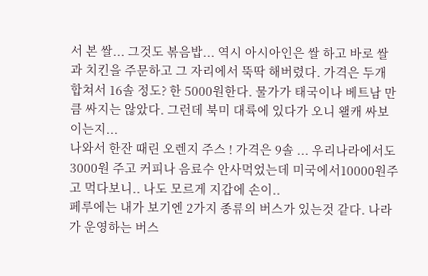서 본 쌀... 그것도 볶음밥... 역시 아시아인은 쌀 하고 바로 쌀과 치킨을 주문하고 그 자리에서 뚝딱 해버렸다. 가격은 두개 합쳐서 16솔 정도? 한 5000원한다. 물가가 태국이나 베트남 만큼 싸지는 않았다. 그런데 북미 대륙에 있다가 오니 왤캐 싸보이는지...
나와서 한잔 때린 오렌지 주스 ! 가격은 9솔 ... 우리나라에서도 3000원 주고 커피나 음료수 안사먹었는데 미국에서10000원주고 먹다보니.. 나도 모르게 지갑에 손이..
페루에는 내가 보기엔 2가지 종류의 버스가 있는것 같다. 나라가 운영하는 버스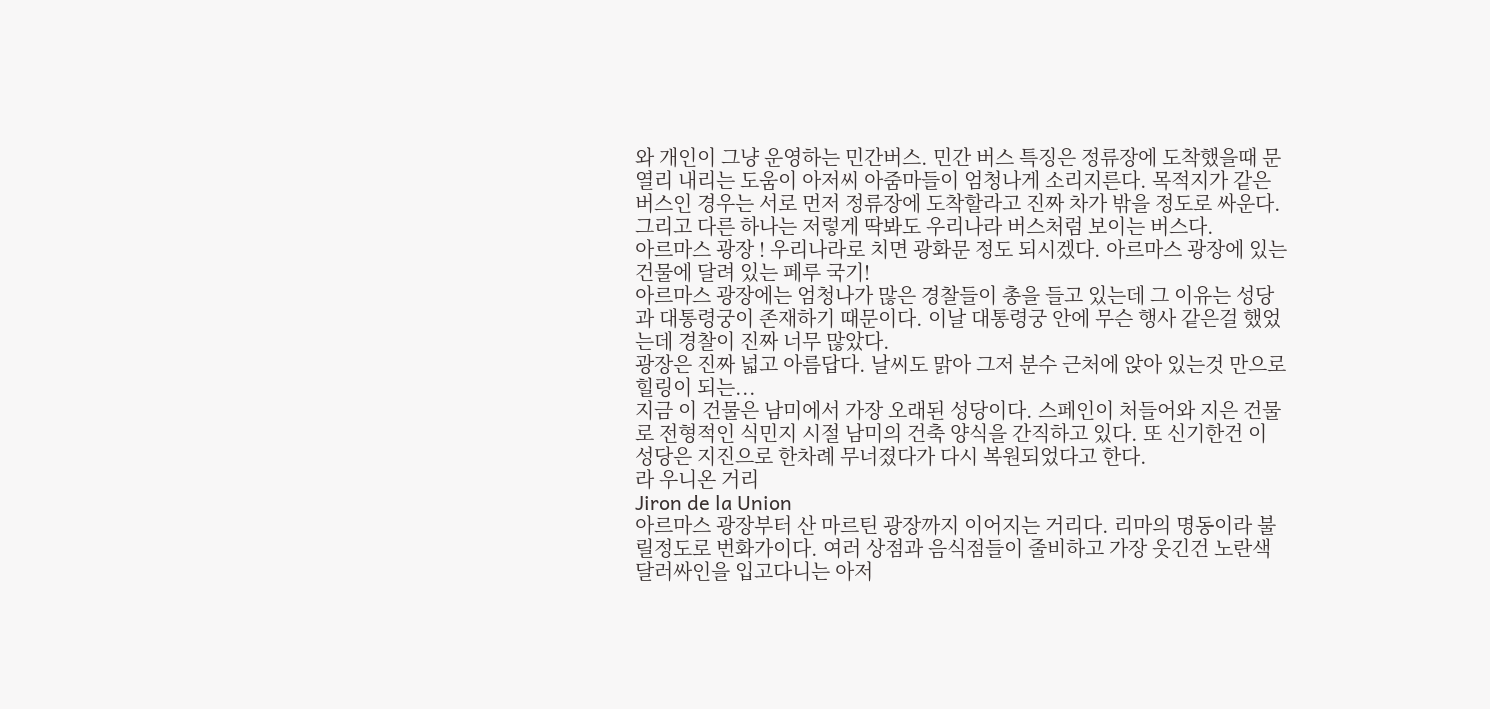와 개인이 그냥 운영하는 민간버스. 민간 버스 특징은 정류장에 도착했을때 문열리 내리는 도움이 아저씨 아줌마들이 엄청나게 소리지른다. 목적지가 같은 버스인 경우는 서로 먼저 정류장에 도착할라고 진짜 차가 밖을 정도로 싸운다. 그리고 다른 하나는 저렇게 딱봐도 우리나라 버스처럼 보이는 버스다.
아르마스 광장 ! 우리나라로 치면 광화문 정도 되시겠다. 아르마스 광장에 있는 건물에 달려 있는 페루 국기!
아르마스 광장에는 엄청나가 많은 경찰들이 총을 들고 있는데 그 이유는 성당과 대통령궁이 존재하기 때문이다. 이날 대통령궁 안에 무슨 행사 같은걸 했었는데 경찰이 진짜 너무 많았다.
광장은 진짜 넓고 아름답다. 날씨도 맑아 그저 분수 근처에 앉아 있는것 만으로 힐링이 되는...
지금 이 건물은 남미에서 가장 오래된 성당이다. 스페인이 처들어와 지은 건물로 전형적인 식민지 시절 남미의 건축 양식을 간직하고 있다. 또 신기한건 이 성당은 지진으로 한차례 무너졌다가 다시 복원되었다고 한다.
라 우니온 거리
Jiron de la Union
아르마스 광장부터 산 마르틴 광장까지 이어지는 거리다. 리마의 명동이라 불릴정도로 번화가이다. 여러 상점과 음식점들이 줄비하고 가장 웃긴건 노란색 달러싸인을 입고다니는 아저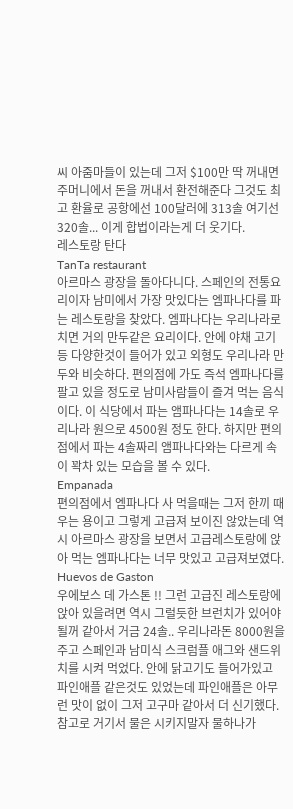씨 아줌마들이 있는데 그저 $100만 딱 꺼내면 주머니에서 돈을 꺼내서 환전해준다 그것도 최고 환율로 공항에선 100달러에 313솔 여기선 320솔... 이게 합법이라는게 더 웃기다.
레스토랑 탄다
TanTa restaurant
아르마스 광장을 돌아다니다. 스페인의 전통요리이자 남미에서 가장 맛있다는 엠파나다를 파는 레스토랑을 찾았다. 엠파나다는 우리나라로 치면 거의 만두같은 요리이다. 안에 야채 고기등 다양한것이 들어가 있고 외형도 우리나라 만두와 비슷하다. 편의점에 가도 즉석 엠파나다를 팔고 있을 정도로 남미사람들이 즐겨 먹는 음식이다. 이 식당에서 파는 앰파나다는 14솔로 우리나라 원으로 4500원 정도 한다. 하지만 편의점에서 파는 4솔짜리 앰파나다와는 다르게 속이 꽉차 있는 모습을 볼 수 있다.
Empanada
편의점에서 엠파나다 사 먹을때는 그저 한끼 때우는 용이고 그렇게 고급져 보이진 않았는데 역시 아르마스 광장을 보면서 고급레스토랑에 앉아 먹는 엠파나다는 너무 맛있고 고급져보였다.
Huevos de Gaston
우에보스 데 가스톤 !! 그런 고급진 레스토랑에 앉아 있을려면 역시 그럴듯한 브런치가 있어야 될꺼 같아서 거금 24솔.. 우리나라돈 8000원을 주고 스페인과 남미식 스크럼플 애그와 샌드위치를 시켜 먹었다. 안에 닭고기도 들어가있고 파인애플 같은것도 있었는데 파인애플은 아무런 맛이 없이 그저 고구마 같아서 더 신기했다.
참고로 거기서 물은 시키지말자 물하나가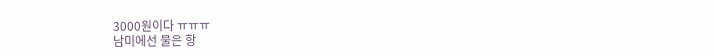3000원이다 ㅠㅠㅠ
남미에선 물은 항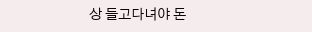상 들고다녀야 돈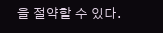을 절약할 수 있다.